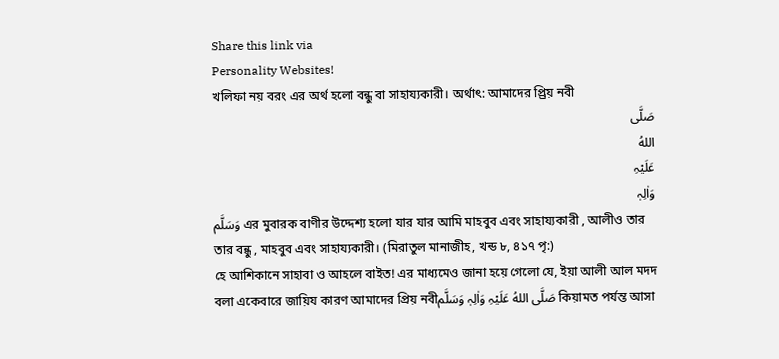Share this link via
Personality Websites!
খলিফা নয় বরং এর অর্থ হলো বন্ধু বা সাহায্যকারী। অর্থাৎ: আমাদের প্র্রিয় নবী
صَلَّی
اللهُ
عَلَیْہِ
وَاٰلِہٖ
وَسَلَّم এর মুবারক বাণীর উদ্দেশ্য হলো যার যার আমি মাহবুব এবং সাহায্যকারী , আলীও তার তার বন্ধু , মাহবুব এবং সাহায্যকারী। (মিরাতুল মানাজীহ, খন্ড ৮, ৪১৭ পৃ:)
হে আশিকানে সাহাবা ও আহলে বাইত! এর মাধ্যমেও জানা হয়ে গেলো যে, ইয়া আলী আল মদদ বলা একেবারে জায়িয কারণ আমাদের প্রিয় নবীصَلَّی اللهُ عَلَیْہِ وَاٰلِہٖ وَسَلَّم কিয়ামত পর্যন্ত আসা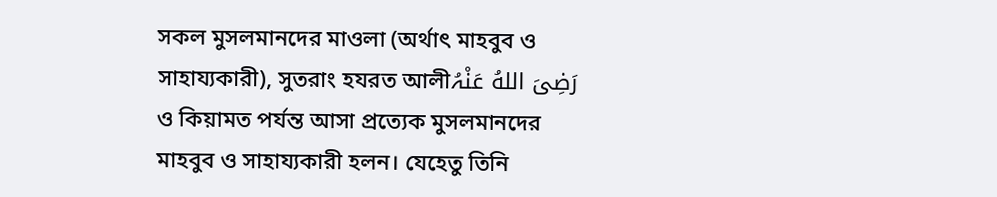সকল মুসলমানদের মাওলা (অর্থাৎ মাহবুব ও সাহায্যকারী), সুতরাং হযরত আলীرَضِیَ اللهُ عَنْہُ ও কিয়ামত পর্যন্ত আসা প্রত্যেক মুসলমানদের মাহবুব ও সাহায্যকারী হলন। যেহেতু তিনি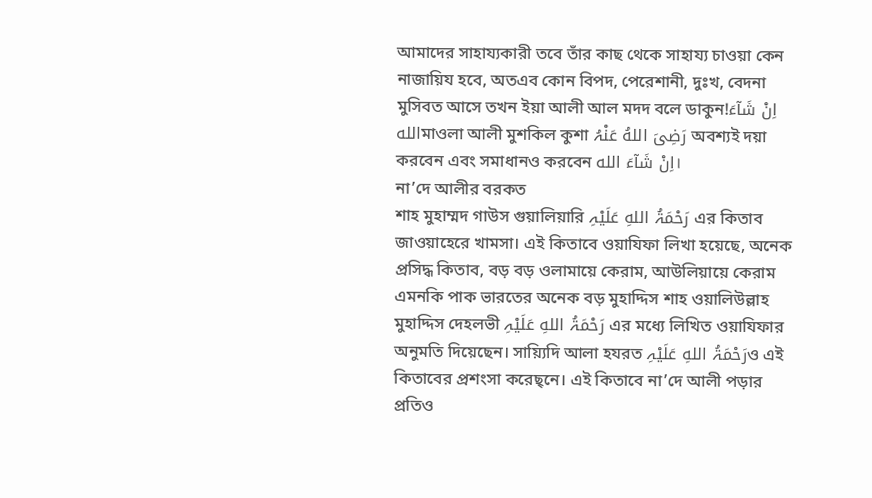আমাদের সাহায্যকারী তবে তাঁর কাছ থেকে সাহায্য চাওয়া কেন নাজায়িয হবে, অতএব কোন বিপদ, পেরেশানী, দুঃখ, বেদনা মুসিবত আসে তখন ইয়া আলী আল মদদ বলে ডাকুন!اِنْ شَآءَ اللهমাওলা আলী মুশকিল কুশা رَضِیَ اللهُ عَنْہُ অবশ্যই দয়া করবেন এবং সমাধানও করবেন اِنْ شَآءَ الله।
না’দে আলীর বরকত
শাহ মুহাম্মদ গাউস গুয়ালিয়ারি رَحْمَۃُ اللهِ عَلَیْہِ এর কিতাব জাওয়াহেরে খামসা। এই কিতাবে ওয়াযিফা লিখা হয়েছে, অনেক প্রসিদ্ধ কিতাব, বড় বড় ওলামায়ে কেরাম, আউলিয়ায়ে কেরাম এমনকি পাক ভারতের অনেক বড় মুহাদ্দিস শাহ ওয়ালিউল্লাহ মুহাদ্দিস দেহলভী رَحْمَۃُ اللهِ عَلَیْہِ এর মধ্যে লিখিত ওয়াযিফার অনুমতি দিয়েছেন। সায়্যিদি আলা হযরত رَحْمَۃُ اللهِ عَلَیْہِও এই কিতাবের প্রশংসা করেছ্নে। এই কিতাবে না’দে আলী পড়ার প্রতিও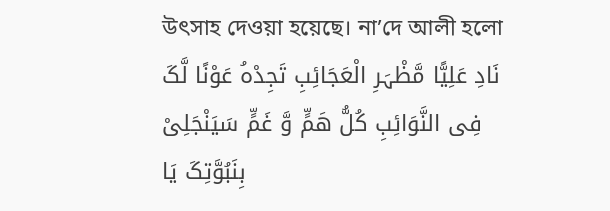উৎসাহ দেওয়া হয়েছে। না’দে আলী হলো نَادِ عَلِیًّا مَّظْہَرِ الْعَجَائِبِ تَجِدْہُ عَوْنًا لَّکَ فِی النَّوَائِبِ کُلُّ هَمٍّ وَّ غَمٍّ سَیَنْجَلِیْ بِنَبُوَّتِکَ یَا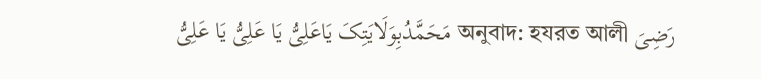مَحَمَّدُبِوَلَایَتِکَ یَاعَلِیُّ یَا عَلِیُّ یَا عَلِیُّ অনুবাদ: হযরত আলী رَضِیَ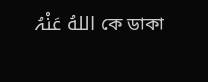اللهُ عَنْہُ কে ডাকা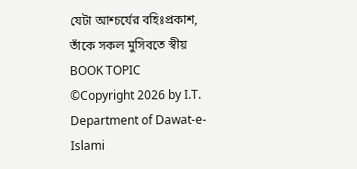যেটা আশ্চর্যের বহিঃপ্রকাশ, তাঁকে সকল মুসিবতে স্বীয়
BOOK TOPIC
©Copyright 2026 by I.T. Department of Dawat-e-Islami